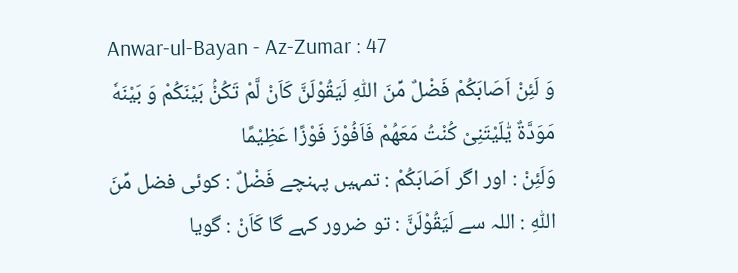Anwar-ul-Bayan - Az-Zumar : 47
وَ لَئِنْ اَصَابَكُمْ فَضْلٌ مِّنَ اللّٰهِ لَیَقُوْلَنَّ كَاَنْ لَّمْ تَكُنْۢ بَیْنَكُمْ وَ بَیْنَهٗ مَوَدَّةٌ یّٰلَیْتَنِیْ كُنْتُ مَعَهُمْ فَاَفُوْزَ فَوْزًا عَظِیْمًا
وَلَئِنْ : اور اگر اَصَابَكُمْ : تمہیں پہنچے فَضْلٌ : کوئی فضل مِّنَ اللّٰهِ : اللہ سے لَيَقُوْلَنَّ : تو ضرور کہے گا كَاَنْ : گویا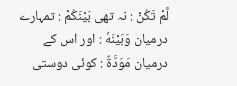لَّمْ تَكُنْ : نہ تھی بَيْنَكُمْ : تمہارے درمیان وَبَيْنَهٗ : اور اس کے درمیان مَوَدَّةٌ : کوئی دوستی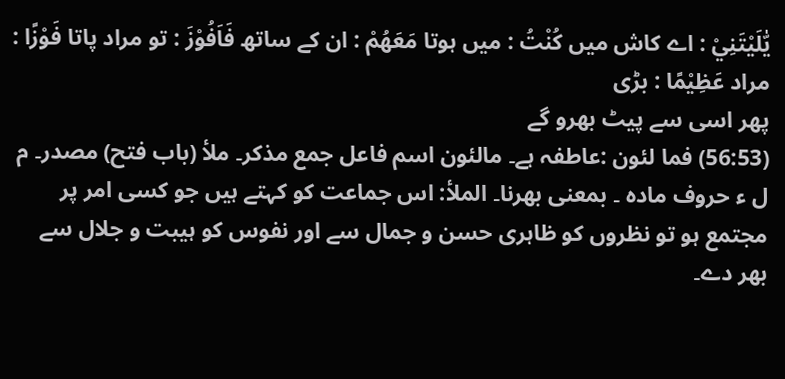يّٰلَيْتَنِيْ : اے کاش میں كُنْتُ : میں ہوتا مَعَھُمْ : ان کے ساتھ فَاَفُوْزَ : تو مراد پاتا فَوْزًا : مراد عَظِيْمًا : بڑی
پھر اسی سے پیٹ بھرو گے
(56:53) فما لئون :عاطفہ ہے۔ مالئون اسم فاعل جمع مذکر۔ ملأ (باب فتح) مصدر۔ م ل ء حروف مادہ ۔ بمعنی بھرنا۔ الملأ: اس جماعت کو کہتے ہیں جو کسی امر پر مجتمع ہو تو نظروں کو ظاہری حسن و جمال سے اور نفوس کو ہیبت و جلال سے بھر دے۔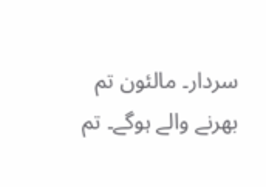سردار۔ مالئون تم بھرنے والے ہوگے۔ تم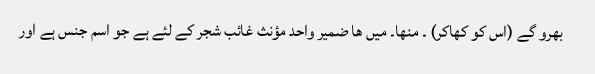بھرو گے (اس کو کھاکر) ۔ منھا۔ میں ھا ضمیر واحد مؤنث غائب شجر کے لئے ہے جو اسم جنس ہے اور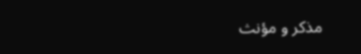مذکر و مؤنث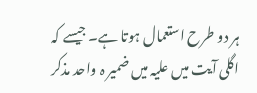ہر دو طرح استعمال ہوتا ہے۔ جیسے کہ اگلی آیت میں علیہ میں ضمیر ہ واحد مذکر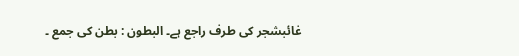غائبشجر کی طرف راجع ہے۔ البطون : بطن کی جمع ۔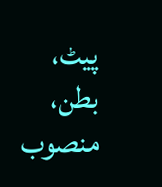پیٹ، بطن، منصوب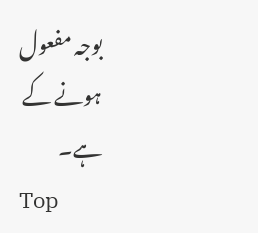بوجہ مفعول ہونے کے ہے۔
Top